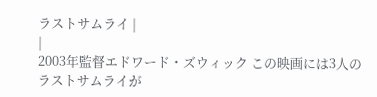ラストサムライ |
|
2003年監督エドワード・ズウィック この映画には3人のラストサムライが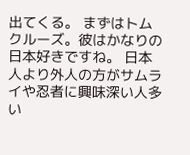出てくる。 まずはトムクルーズ。彼はかなりの日本好きですね。 日本人より外人の方がサムライや忍者に興味深い人多い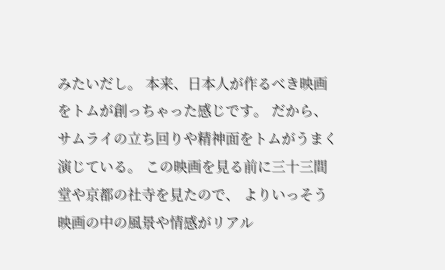みたいだし。 本来、日本人が作るべき映画をトムが創っちゃった感じです。 だから、サムライの立ち回りや精神面をトムがうまく演じている。 この映画を見る前に三十三間堂や京都の社寺を見たので、 よりいっそう映画の中の風景や情感がリアル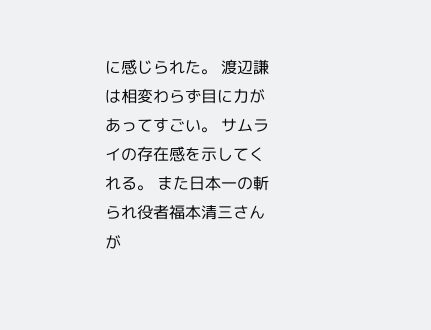に感じられた。 渡辺謙は相変わらず目に力があってすごい。 サムライの存在感を示してくれる。 また日本一の斬られ役者福本清三さんが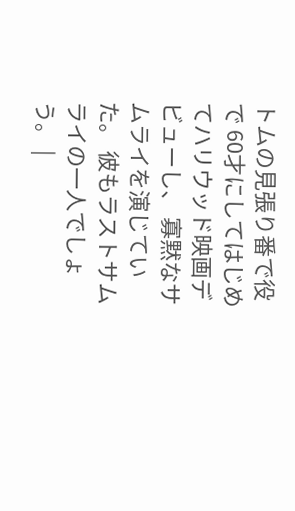トムの見張り番で役で 60才にしてはじめてハリウッド映画デビューし、 寡黙なサムライを演じていた。 彼もラストサムライの一人でしょう。 |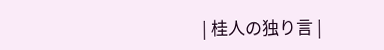| 桂人の独り言 |